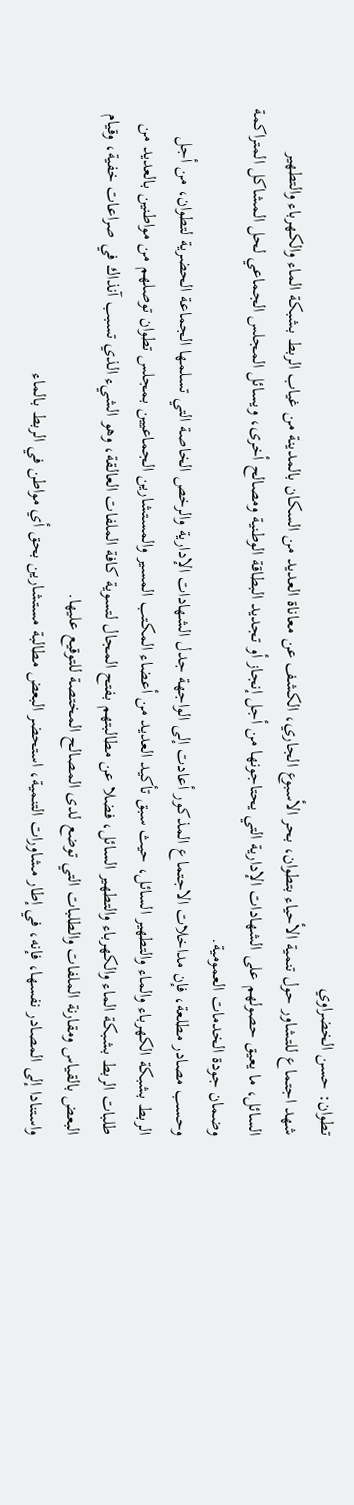تطوان: حسن الخضراوي
شهد اجتماع للتشاور حول تنمية الأحياء بتطوان، بحر الأسبوع الجاري، الكشف عن معاناة العديد من السكان بالمدينة من غياب الربط بشبكة الماء والكهرباء والتطهير السائل، ما يعيق حصولهم على الشهادات الإدارية التي يحتاجونها من أجل إنجاز أو تجديد البطاقة الوطنية ومصالح أخرى، ويسائل المجلس الجماعي لحل المشاكل المتراكمة وضمان جودة الخدمات العمومية.
وحسب مصادر مطلعة، فإن مداخلات الاجتماع المذكور أعادت إلى الواجهة جدل الشهادات الإدارية والرخص الخاصة التي تسلمها الجماعة الحضرية لتطوان، من أجل الربط بشبكة الكهرباء والماء والتطهير السائل، حيث سبق تأكيد العديد من أعضاء المكتب المسير والمستشارين الجماعيين بمجلس تطوان توصلهم من مواطنين بالعديد من طلبات الربط بشبكة الماء والكهرباء والتطهير السائل، فضلا عن مطالبتهم بفتح المجال لتسوية كافة الملفات العالقة، وهو الشيء الذي تسبب آنذاك في صراعات خفية، وقيام البعض بالقياس ومقارنة الملفات والطلبات التي توضع لدى المصالح المختصة للتوقيع عليها.
واستنادا إلى المصادر نفسها، فإنه، في إطار مشاورات التنمية، استحضر البعض مطالبة مستشارين بحق أي مواطن في الربط بالماء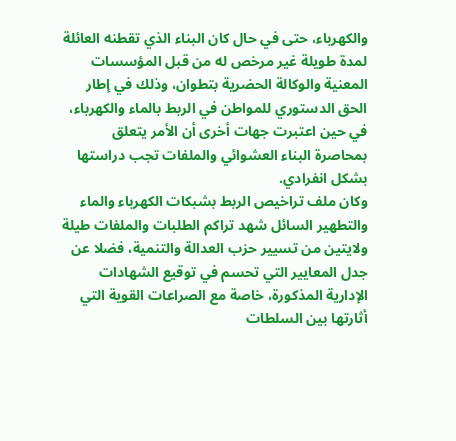والكهرباء، حتى في حال كان البناء الذي تقطنه العائلة لمدة طويلة غير مرخص له من قبل المؤسسات المعنية والوكالة الحضرية بتطوان، وذلك في إطار الحق الدستوري للمواطن في الربط بالماء والكهرباء، في حين اعتبرت جهات أخرى أن الأمر يتعلق بمحاصرة البناء العشوائي والملفات تجب دراستها بشكل انفرادي.
وكان ملف تراخيص الربط بشبكات الكهرباء والماء والتطهير السائل شهد تراكم الطلبات والملفات طيلة ولايتين من تسيير حزب العدالة والتنمية، فضلا عن جدل المعايير التي تحسم في توقيع الشهادات الإدارية المذكورة، خاصة مع الصراعات القوية التي أثارتها بين السلطات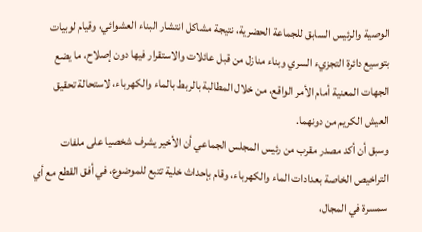الوصية والرئيس السابق للجماعة الحضرية، نتيجة مشاكل انتشار البناء العشوائي، وقيام لوبيات بتوسيع دائرة التجزيء السري وبناء منازل من قبل عائلات والاستقرار فيها دون إصلاح، ما يضع الجهات المعنية أمام الأمر الواقع، من خلال المطالبة بالربط بالماء والكهرباء، لاستحالة تحقيق العيش الكريم من دونهما.
وسبق أن أكد مصدر مقرب من رئيس المجلس الجماعي أن الأخير يشرف شخصيا على ملفات التراخيص الخاصة بعدادات الماء والكهرباء، وقام بإحداث خلية تتبع للموضوع، في أفق القطع مع أي سمسرة في المجال،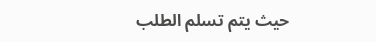حيث يتم تسلم الطلب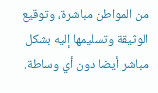من المواطن مباشرة، وتوقيع الوثيقة وتسليمها إليه بشكل مباشر أيضا دون أي وساطة.